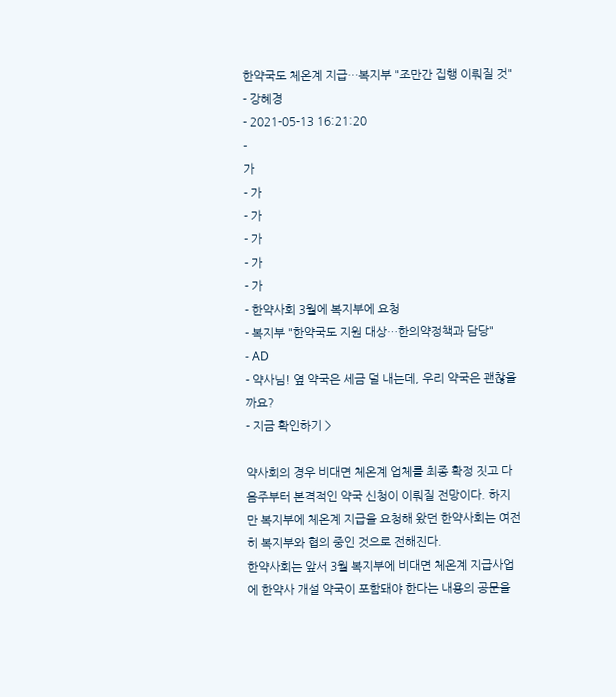한약국도 체온계 지급…복지부 "조만간 집행 이뤄질 것"
- 강혜경
- 2021-05-13 16:21:20
-
가
- 가
- 가
- 가
- 가
- 가
- 한약사회 3월에 복지부에 요청
- 복지부 "한약국도 지원 대상…한의약정책과 담당"
- AD
- 약사님! 옆 약국은 세금 덜 내는데, 우리 약국은 괜찮을까요?
- 지금 확인하기 >

약사회의 경우 비대면 체온계 업체를 최종 확정 짓고 다음주부터 본격적인 약국 신청이 이뤄질 전망이다. 하지만 복지부에 체온계 지급을 요청해 왔던 한약사회는 여전히 복지부와 협의 중인 것으로 전해진다.
한약사회는 앞서 3월 복지부에 비대면 체온계 지급사업에 한약사 개설 약국이 포함돼야 한다는 내용의 공문을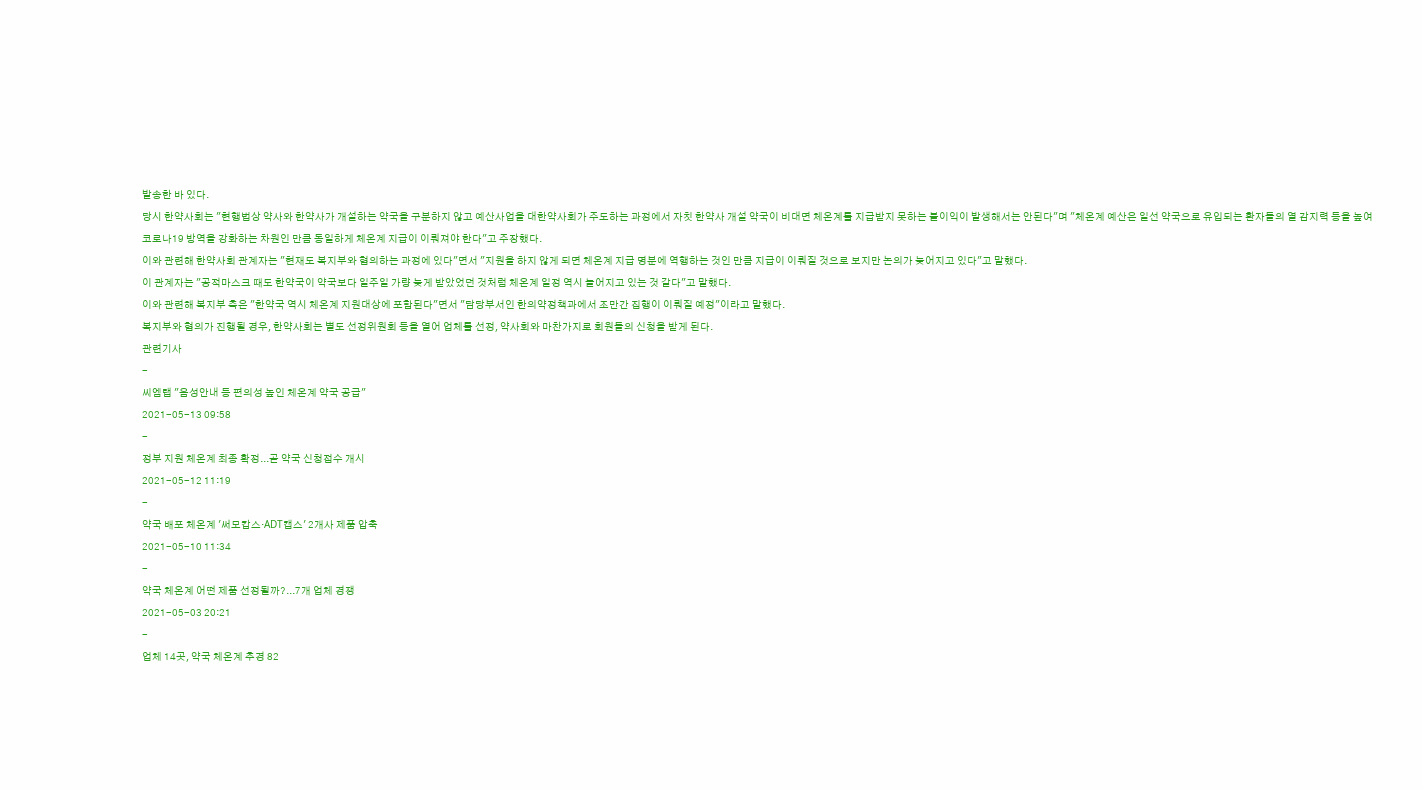발송한 바 있다.
당시 한약사회는 "현행법상 약사와 한약사가 개설하는 약국을 구분하지 않고 예산사업을 대한약사회가 주도하는 과정에서 자칫 한약사 개설 약국이 비대면 체온계를 지급받지 못하는 불이익이 발생해서는 안된다"며 "체온계 예산은 일선 약국으로 유입되는 환자들의 열 감지력 등을 높여 코로나19 방역을 강화하는 차원인 만큼 동일하게 체온계 지급이 이뤄져야 한다"고 주장했다.
이와 관련해 한약사회 관계자는 "현재도 복지부와 협의하는 과정에 있다"면서 "지원을 하지 않게 되면 체온계 지급 명분에 역행하는 것인 만큼 지급이 이뤄질 것으로 보지만 논의가 늦어지고 있다"고 말했다.
이 관계자는 "공적마스크 때도 한약국이 약국보다 일주일 가량 늦게 받았었던 것처럼 체온계 일정 역시 늘어지고 있는 것 같다"고 말했다.
이와 관련해 복지부 측은 "한약국 역시 체온계 지원대상에 포함된다"면서 "담당부서인 한의약정책과에서 조만간 집행이 이뤄질 예정"이라고 말했다.
복지부와 협의가 진행될 경우, 한약사회는 별도 선정위원회 등을 열어 업체를 선정, 약사회와 마찬가지로 회원들의 신청을 받게 된다.
관련기사
-
씨엠랩 "음성안내 등 편의성 높인 체온계 약국 공급"
2021-05-13 09:58
-
정부 지원 체온계 최종 확정...곧 약국 신청접수 개시
2021-05-12 11:19
-
약국 배포 체온계 '써모캅스·ADT캡스' 2개사 제품 압축
2021-05-10 11:34
-
약국 체온계 어떤 제품 선정될까?...7개 업체 경쟁
2021-05-03 20:21
-
업체 14곳, 약국 체온계 추경 82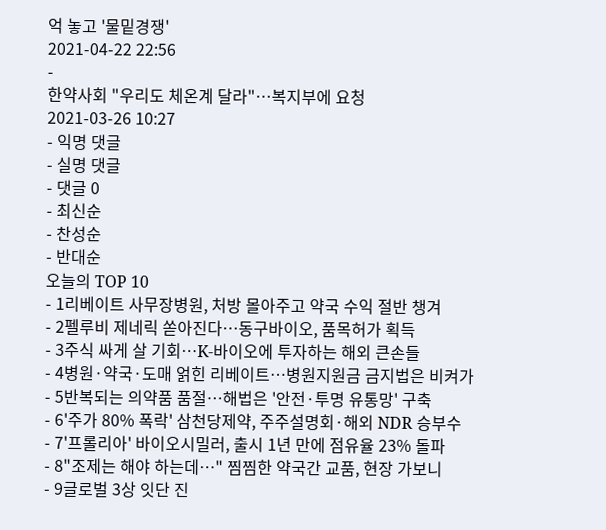억 놓고 '물밑경쟁'
2021-04-22 22:56
-
한약사회 "우리도 체온계 달라"…복지부에 요청
2021-03-26 10:27
- 익명 댓글
- 실명 댓글
- 댓글 0
- 최신순
- 찬성순
- 반대순
오늘의 TOP 10
- 1리베이트 사무장병원, 처방 몰아주고 약국 수익 절반 챙겨
- 2펠루비 제네릭 쏟아진다…동구바이오, 품목허가 획득
- 3주식 싸게 살 기회…K-바이오에 투자하는 해외 큰손들
- 4병원·약국·도매 얽힌 리베이트…병원지원금 금지법은 비켜가
- 5반복되는 의약품 품절…해법은 '안전·투명 유통망' 구축
- 6'주가 80% 폭락' 삼천당제약, 주주설명회·해외 NDR 승부수
- 7'프롤리아' 바이오시밀러, 출시 1년 만에 점유율 23% 돌파
- 8"조제는 해야 하는데…" 찜찜한 약국간 교품, 현장 가보니
- 9글로벌 3상 잇단 진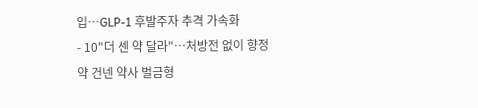입…GLP-1 후발주자 추격 가속화
- 10"더 센 약 달라"…처방전 없이 향정약 건넨 약사 벌금형